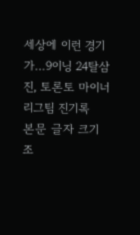세상에 이런 경기가…9이닝 24탈삼진, 토론토 마이너리그팀 진기록
본문 글자 크기 조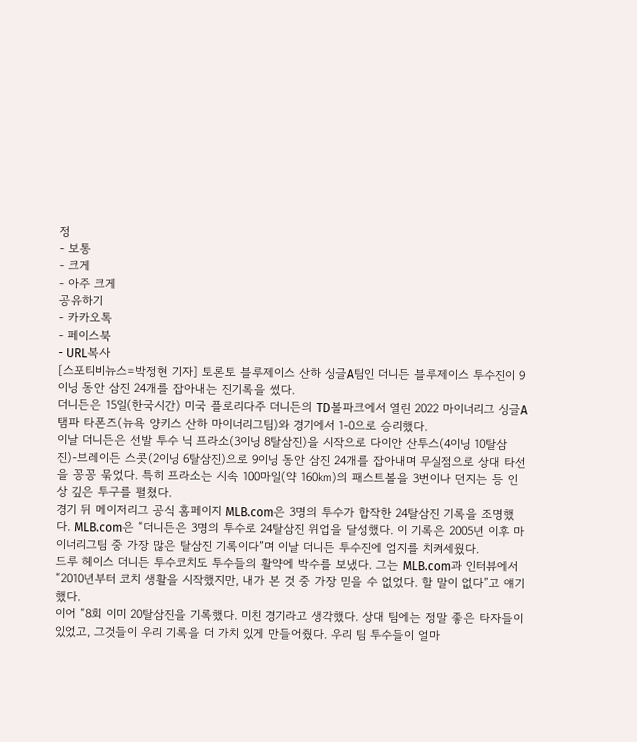정
- 보통
- 크게
- 아주 크게
공유하기
- 카카오톡
- 페이스북
- URL복사
[스포티비뉴스=박정현 기자] 토론토 블루제이스 산하 싱글A팀인 더니든 블루제이스 투수진이 9이닝 동안 삼진 24개를 잡아내는 진기록을 썼다.
더니든은 15일(한국시간) 미국 플로리다주 더니든의 TD볼파크에서 열린 2022 마이너리그 싱글A 탬파 타폰즈(뉴욕 양키스 산하 마이너리그팀)와 경기에서 1-0으로 승리했다.
이날 더니든은 선발 투수 닉 프라소(3이닝 8탈삼진)을 시작으로 다이안 산투스(4이닝 10탈삼진)-브레이든 스콧(2이닝 6탈삼진)으로 9이닝 동안 삼진 24개를 잡아내며 무실점으로 상대 타선을 꽁꽁 묶었다. 특히 프라소는 시속 100마일(약 160㎞)의 패스트볼을 3번이나 던지는 등 인상 깊은 투구를 펼쳤다.
경기 뒤 메이저리그 공식 홈페이지 MLB.com은 3명의 투수가 합작한 24탈삼진 기록을 조명했다. MLB.com은 “더니든은 3명의 투수로 24탈삼진 위업을 달성했다. 이 기록은 2005년 이후 마이너리그팀 중 가장 많은 탈삼진 기록이다”며 이날 더니든 투수진에 엄지를 치켜세웠다.
드루 헤이스 더니든 투수코치도 투수들의 활약에 박수를 보냈다. 그는 MLB.com과 인터뷰에서 “2010년부터 코치 생활을 시작했지만, 내가 본 것 중 가장 믿을 수 없었다. 할 말이 없다”고 얘기했다.
이어 “8회 이미 20탈삼진을 기록했다. 미친 경기라고 생각했다. 상대 팀에는 정말 좋은 타자들이 있었고, 그것들이 우리 기록을 더 가치 있게 만들어줬다. 우리 팀 투수들이 얼마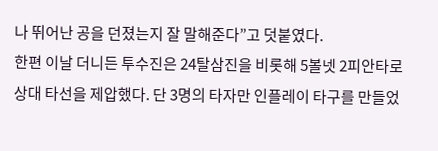나 뛰어난 공을 던졌는지 잘 말해준다”고 덧붙였다.
한편 이날 더니든 투수진은 24탈삼진을 비롯해 5볼넷 2피안타로 상대 타선을 제압했다. 단 3명의 타자만 인플레이 타구를 만들었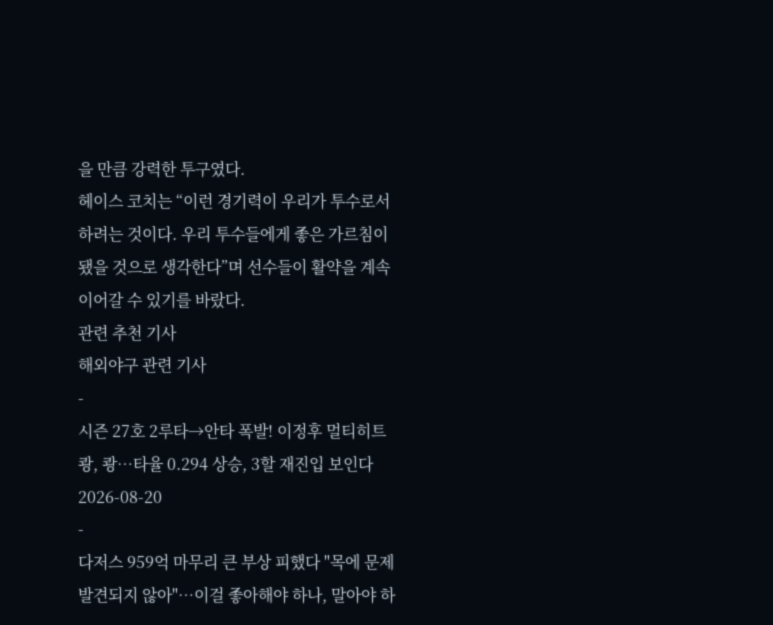을 만큼 강력한 투구였다.
헤이스 코치는 “이런 경기력이 우리가 투수로서 하려는 것이다. 우리 투수들에게 좋은 가르침이 됐을 것으로 생각한다”며 선수들이 활약을 계속 이어갈 수 있기를 바랐다.
관련 추천 기사
해외야구 관련 기사
-
시즌 27호 2루타→안타 폭발! 이정후 멀티히트 쾅, 쾅…타율 0.294 상승, 3할 재진입 보인다
2026-08-20
-
다저스 959억 마무리 큰 부상 피했다 "목에 문제 발견되지 않아"…이걸 좋아해야 하나, 말아야 하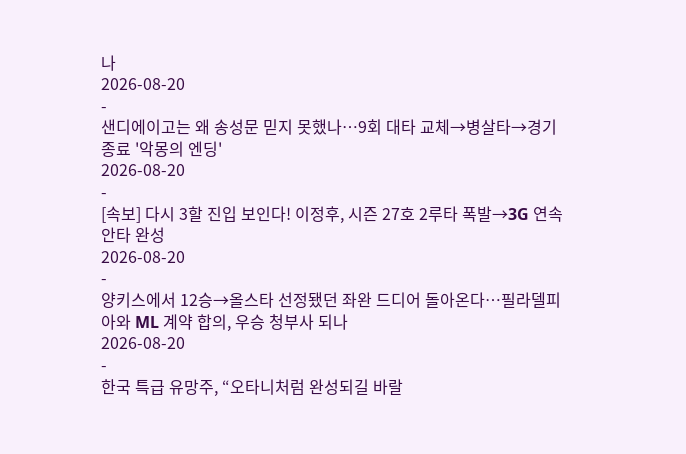나
2026-08-20
-
샌디에이고는 왜 송성문 믿지 못했나…9회 대타 교체→병살타→경기종료 '악몽의 엔딩'
2026-08-20
-
[속보] 다시 3할 진입 보인다! 이정후, 시즌 27호 2루타 폭발→3G 연속 안타 완성
2026-08-20
-
양키스에서 12승→올스타 선정됐던 좌완 드디어 돌아온다…필라델피아와 ML 계약 합의, 우승 청부사 되나
2026-08-20
-
한국 특급 유망주, “오타니처럼 완성되길 바랄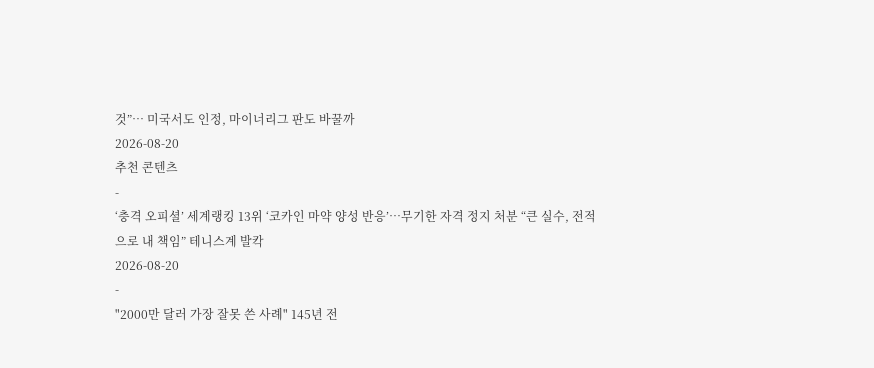것”… 미국서도 인정, 마이너리그 판도 바꿀까
2026-08-20
추천 콘텐츠
-
‘충격 오피셜’ 세계랭킹 13위 ‘코카인 마약 양성 반응’…무기한 자격 정지 처분 “큰 실수, 전적으로 내 책임” 테니스계 발칵
2026-08-20
-
"2000만 달러 가장 잘못 쓴 사례" 145년 전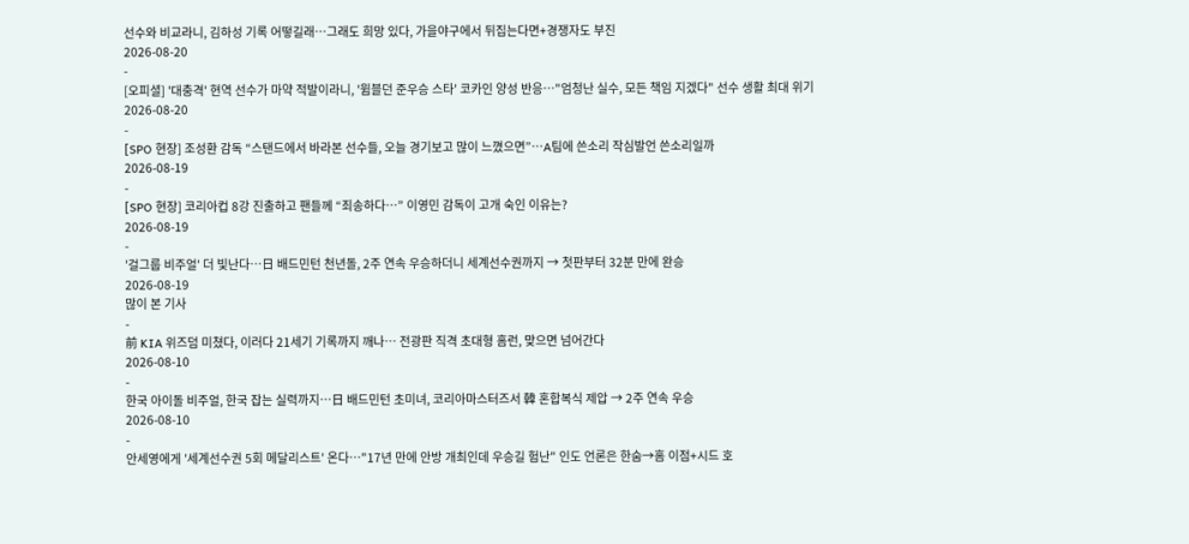선수와 비교라니, 김하성 기록 어떻길래…그래도 희망 있다, 가을야구에서 뒤집는다면+경쟁자도 부진
2026-08-20
-
[오피셜] '대충격' 현역 선수가 마약 적발이라니, '윔블던 준우승 스타' 코카인 양성 반응…"엄청난 실수, 모든 책임 지겠다" 선수 생활 최대 위기
2026-08-20
-
[SPO 현장] 조성환 감독 “스탠드에서 바라본 선수들, 오늘 경기보고 많이 느꼈으면”…A팀에 쓴소리 작심발언 쓴소리일까
2026-08-19
-
[SPO 현장] 코리아컵 8강 진출하고 팬들께 “죄송하다…” 이영민 감독이 고개 숙인 이유는?
2026-08-19
-
'걸그룹 비주얼' 더 빛난다…日 배드민턴 천년돌, 2주 연속 우승하더니 세계선수권까지 → 첫판부터 32분 만에 완승
2026-08-19
많이 본 기사
-
前 KIA 위즈덤 미쳤다, 이러다 21세기 기록까지 깨나… 전광판 직격 초대형 홈런, 맞으면 넘어간다
2026-08-10
-
한국 아이돌 비주얼, 한국 잡는 실력까지…日 배드민턴 초미녀, 코리아마스터즈서 韓 혼합복식 제압 → 2주 연속 우승
2026-08-10
-
안세영에게 '세계선수권 5회 메달리스트' 온다…"17년 만에 안방 개최인데 우승길 험난" 인도 언론은 한숨→홈 이점+시드 호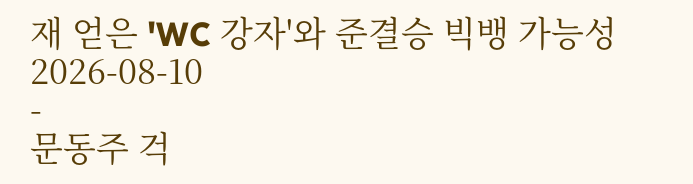재 얻은 'WC 강자'와 준결승 빅뱅 가능성
2026-08-10
-
문동주 걱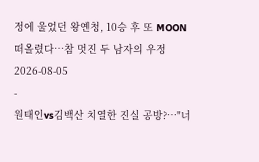정에 울었던 왕옌청, 10승 후 또 MOON 떠올렸다…참 멋진 두 남자의 우정
2026-08-05
-
원태인vs김백산 치열한 진실 공방?…"너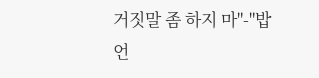거짓말 좀 하지 마"-"밥 언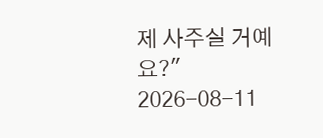제 사주실 거예요?"
2026-08-11